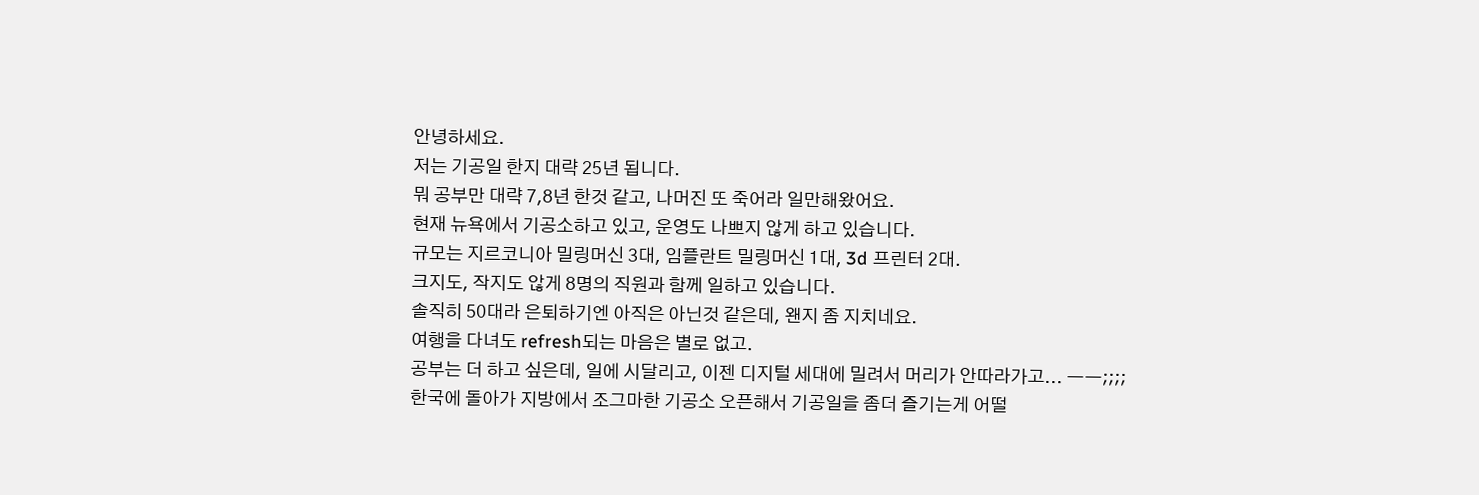안녕하세요.
저는 기공일 한지 대략 25년 됩니다.
뭐 공부만 대략 7,8년 한것 같고, 나머진 또 죽어라 일만해왔어요.
현재 뉴욕에서 기공소하고 있고, 운영도 나쁘지 않게 하고 있습니다.
규모는 지르코니아 밀링머신 3대, 임플란트 밀링머신 1대, 3d 프린터 2대.
크지도, 작지도 않게 8명의 직원과 함께 일하고 있습니다.
솔직히 50대라 은퇴하기엔 아직은 아닌것 같은데, 왠지 좀 지치네요.
여행을 다녀도 refresh되는 마음은 별로 없고.
공부는 더 하고 싶은데, 일에 시달리고, 이젠 디지털 세대에 밀려서 머리가 안따라가고... ㅡㅡ;;;;
한국에 돌아가 지방에서 조그마한 기공소 오픈해서 기공일을 좀더 즐기는게 어떨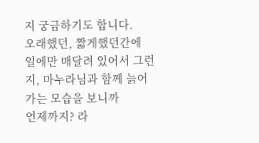지 궁금하기도 합니다.
오래했던, 짧게했던간에 일에만 매달려 있어서 그런지, 마누라님과 함께 늙어가는 모습을 보니까
언제까지? 라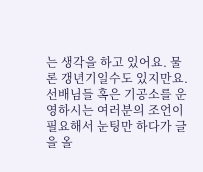는 생각을 하고 있어요. 물론 갱년기일수도 있지만요.
선배님들 혹은 기공소를 운영하시는 여러분의 조언이 필요해서 눈팅만 하다가 글을 올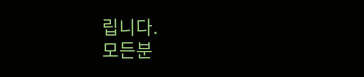립니다.
모든분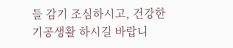들 감기 조심하시고, 건강한 기공생활 하시길 바랍니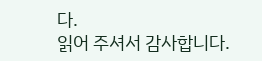다.
읽어 주셔서 감사합니다.